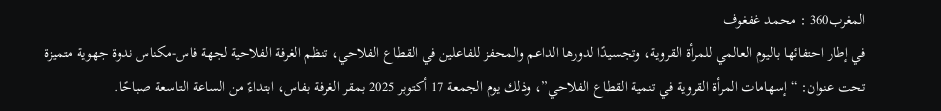المغرب360 : محمد غفغوف
في إطار احتفائها باليوم العالمي للمرأة القروية، وتجسيدًا لدورها الداعم والمحفز للفاعلين في القطاع الفلاحي، تنظم الغرفة الفلاحية لجهة فاس-مكناس ندوة جهوية متميزة تحت عنوان: “إسهامات المرأة القروية في تنمية القطاع الفلاحي”، وذلك يوم الجمعة 17 أكتوبر 2025 بمقر الغرفة بفاس، ابتداءً من الساعة التاسعة صباحًا.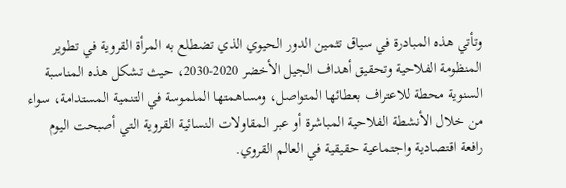وتأتي هذه المبادرة في سياق تثمين الدور الحيوي الذي تضطلع به المرأة القروية في تطوير المنظومة الفلاحية وتحقيق أهداف الجيل الأخضر 2020-2030، حيث تشكل هذه المناسبة السنوية محطة للاعتراف بعطائها المتواصل، ومساهمتها الملموسة في التنمية المستدامة، سواء من خلال الأنشطة الفلاحية المباشرة أو عبر المقاولات النسائية القروية التي أصبحت اليوم رافعة اقتصادية واجتماعية حقيقية في العالم القروي.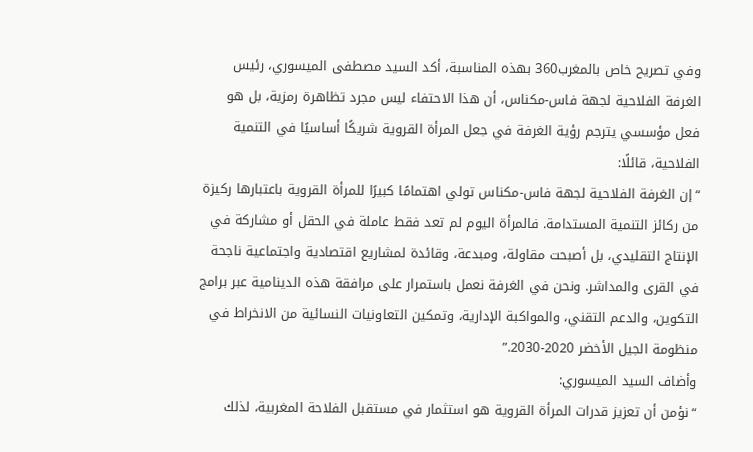وفي تصريح خاص بالمغرب360 بهذه المناسبة، أكد السيد مصطفى الميسوري، رئيس الغرفة الفلاحية لجهة فاس-مكناس، أن هذا الاحتفاء ليس مجرد تظاهرة رمزية، بل هو فعل مؤسسي يترجم رؤية الغرفة في جعل المرأة القروية شريكًا أساسيًا في التنمية الفلاحية، قائلًا:
“إن الغرفة الفلاحية لجهة فاس-مكناس تولي اهتمامًا كبيرًا للمرأة القروية باعتبارها ركيزة من ركائز التنمية المستدامة. فالمرأة اليوم لم تعد فقط عاملة في الحقل أو مشاركة في الإنتاج التقليدي، بل أصبحت مقاولة، ومبدعة، وقائدة لمشاريع اقتصادية واجتماعية ناجحة في القرى والمداشر. ونحن في الغرفة نعمل باستمرار على مرافقة هذه الدينامية عبر برامج التكوين، والدعم التقني، والمواكبة الإدارية، وتمكين التعاونيات النسائية من الانخراط في منظومة الجيل الأخضر 2020-2030.”
وأضاف السيد الميسوري:
“نؤمن أن تعزيز قدرات المرأة القروية هو استثمار في مستقبل الفلاحة المغربية، لذلك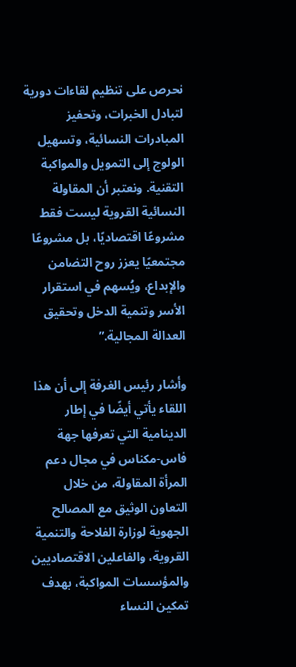نحرص على تنظيم لقاءات دورية لتبادل الخبرات، وتحفيز المبادرات النسائية، وتسهيل الولوج إلى التمويل والمواكبة التقنية. ونعتبر أن المقاولة النسائية القروية ليست فقط مشروعًا اقتصاديًا، بل مشروعًا مجتمعيًا يعزز روح التضامن والإبداع، ويُسهم في استقرار الأسر وتنمية الدخل وتحقيق العدالة المجالية.”

وأشار رئيس الغرفة إلى أن هذا اللقاء يأتي أيضًا في إطار الدينامية التي تعرفها جهة فاس-مكناس في مجال دعم المرأة المقاولة، من خلال التعاون الوثيق مع المصالح الجهوية لوزارة الفلاحة والتنمية القروية، والفاعلين الاقتصاديين والمؤسسات المواكبة، بهدف تمكين النساء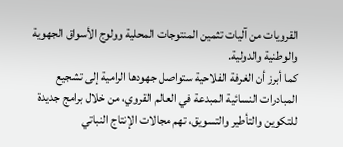القرويات من آليات تثمين المنتوجات المحلية وولوج الأسواق الجهوية والوطنية والدولية.
كما أبرز أن الغرفة الفلاحية ستواصل جهودها الرامية إلى تشجيع المبادرات النسائية المبدعة في العالم القروي، من خلال برامج جديدة للتكوين والتأطير والتسويق، تهم مجالات الإنتاج النباتي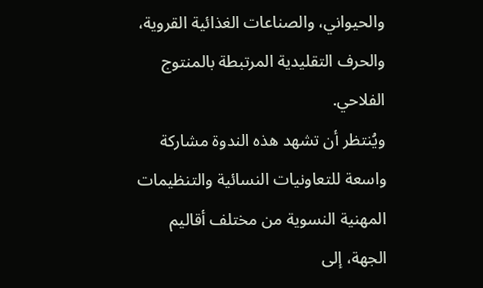والحيواني، والصناعات الغذائية القروية، والحرف التقليدية المرتبطة بالمنتوج الفلاحي.
ويُنتظر أن تشهد هذه الندوة مشاركة واسعة للتعاونيات النسائية والتنظيمات المهنية النسوية من مختلف أقاليم الجهة، إلى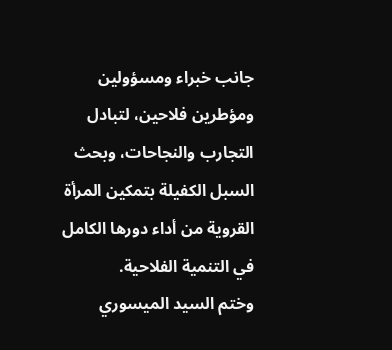جانب خبراء ومسؤولين ومؤطرين فلاحين، لتبادل التجارب والنجاحات، وبحث السبل الكفيلة بتمكين المرأة القروية من أداء دورها الكامل في التنمية الفلاحية.
وختم السيد الميسوري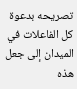تصريحه بدعوة كل الفاعلات في الميدان إلى جعل هذه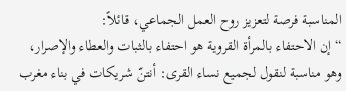المناسبة فرصة لتعزيز روح العمل الجماعي، قائلاً:
“إن الاحتفاء بالمرأة القروية هو احتفاء بالثبات والعطاء والإصرار، وهو مناسبة لنقول لجميع نساء القرى: أنتنّ شريكات في بناء مغرب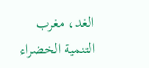الغد، مغرب التنمية الخضراء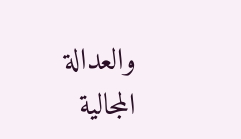والعدالة المجالية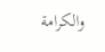والكرامة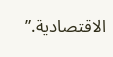الاقتصادية.”